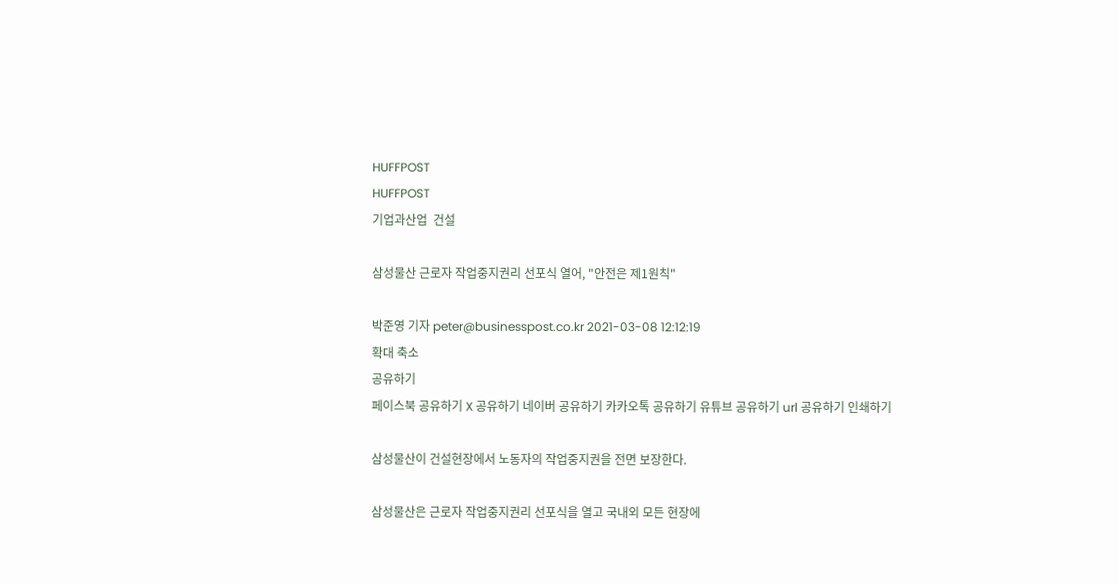HUFFPOST
HUFFPOST
기업과산업  건설

삼성물산 근로자 작업중지권리 선포식 열어, "안전은 제1원칙"

박준영 기자 peter@businesspost.co.kr 2021-03-08 12:12:19
확대 축소
공유하기
페이스북 공유하기 X 공유하기 네이버 공유하기 카카오톡 공유하기 유튜브 공유하기 url 공유하기 인쇄하기

삼성물산이 건설현장에서 노동자의 작업중지권을 전면 보장한다.

삼성물산은 근로자 작업중지권리 선포식을 열고 국내외 모든 현장에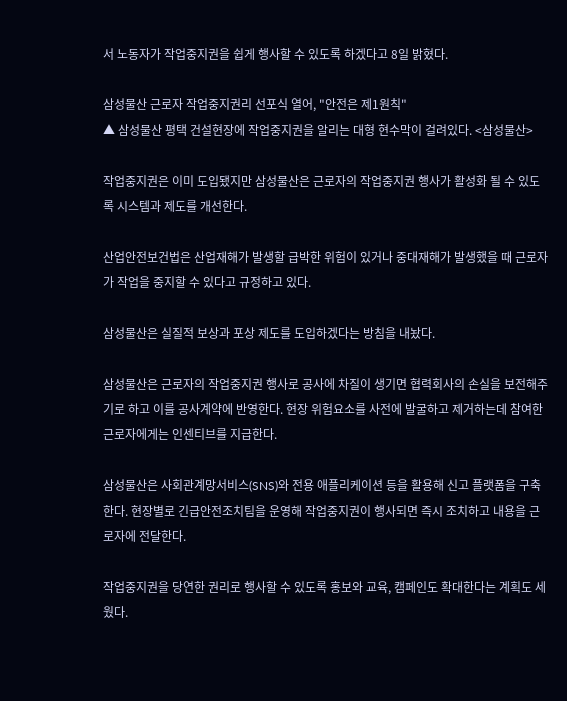서 노동자가 작업중지권을 쉽게 행사할 수 있도록 하겠다고 8일 밝혔다.

삼성물산 근로자 작업중지권리 선포식 열어, "안전은 제1원칙"
▲ 삼성물산 평택 건설현장에 작업중지권을 알리는 대형 현수막이 걸려있다. <삼성물산>

작업중지권은 이미 도입됐지만 삼성물산은 근로자의 작업중지권 행사가 활성화 될 수 있도록 시스템과 제도를 개선한다.

산업안전보건법은 산업재해가 발생할 급박한 위험이 있거나 중대재해가 발생했을 때 근로자가 작업을 중지할 수 있다고 규정하고 있다.

삼성물산은 실질적 보상과 포상 제도를 도입하겠다는 방침을 내놨다.

삼성물산은 근로자의 작업중지권 행사로 공사에 차질이 생기면 협력회사의 손실을 보전해주기로 하고 이를 공사계약에 반영한다. 현장 위험요소를 사전에 발굴하고 제거하는데 참여한 근로자에게는 인센티브를 지급한다.

삼성물산은 사회관계망서비스(SNS)와 전용 애플리케이션 등을 활용해 신고 플랫폼을 구축한다. 현장별로 긴급안전조치팀을 운영해 작업중지권이 행사되면 즉시 조치하고 내용을 근로자에 전달한다.

작업중지권을 당연한 권리로 행사할 수 있도록 홍보와 교육, 캠페인도 확대한다는 계획도 세웠다.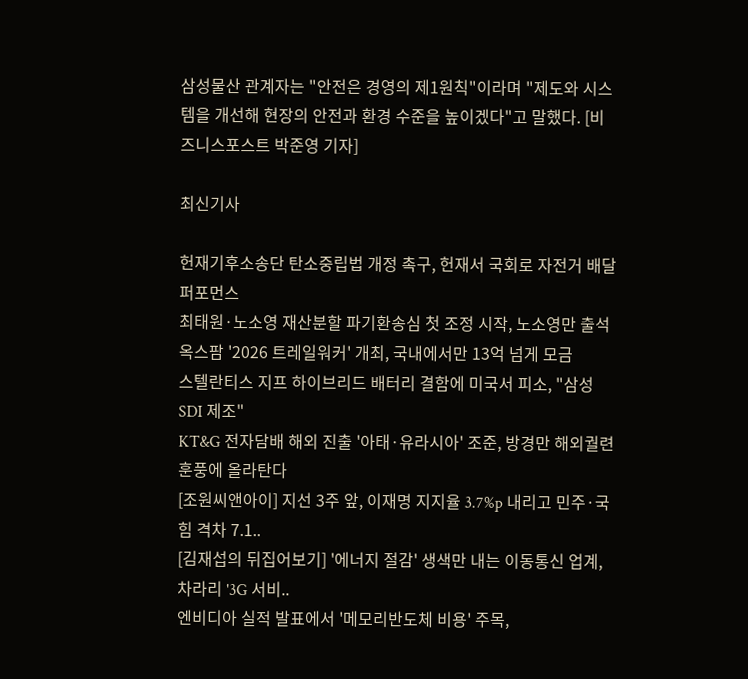삼성물산 관계자는 "안전은 경영의 제1원칙"이라며 "제도와 시스템을 개선해 현장의 안전과 환경 수준을 높이겠다"고 말했다. [비즈니스포스트 박준영 기자]

최신기사

헌재기후소송단 탄소중립법 개정 촉구, 헌재서 국회로 자전거 배달 퍼포먼스
최태원·노소영 재산분할 파기환송심 첫 조정 시작, 노소영만 출석
옥스팜 '2026 트레일워커' 개최, 국내에서만 13억 넘게 모금
스텔란티스 지프 하이브리드 배터리 결함에 미국서 피소, "삼성SDI 제조"
KT&G 전자담배 해외 진출 '아태·유라시아' 조준, 방경만 해외궐련 훈풍에 올라탄다
[조원씨앤아이] 지선 3주 앞, 이재명 지지율 3.7%p 내리고 민주·국힘 격차 7.1..
[김재섭의 뒤집어보기] '에너지 절감' 생색만 내는 이동통신 업계, 차라리 '3G 서비..
엔비디아 실적 발표에서 '메모리반도체 비용' 주목,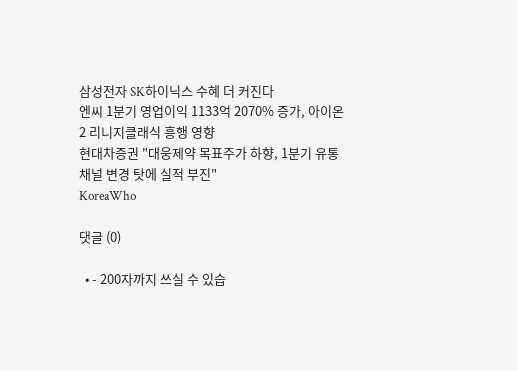삼성전자 SK하이닉스 수혜 더 커진다
엔씨 1분기 영업이익 1133억 2070% 증가, 아이온2 리니지클래식 흥행 영향
현대차증권 "대웅제약 목표주가 하향, 1분기 유통채널 변경 탓에 실적 부진"
KoreaWho

댓글 (0)

  • - 200자까지 쓰실 수 있습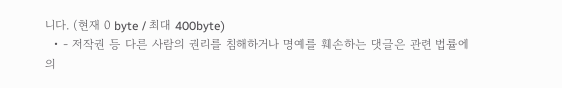니다. (현재 0 byte / 최대 400byte)
  • - 저작권 등 다른 사람의 권리를 침해하거나 명예를 훼손하는 댓글은 관련 법률에 의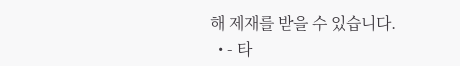해 제재를 받을 수 있습니다.
  • - 타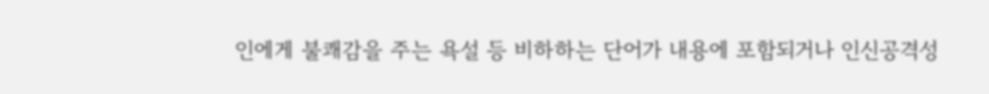인에게 불쾌감을 주는 욕설 등 비하하는 단어가 내용에 포함되거나 인신공격성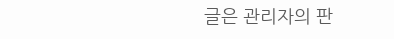글은 관리자의 판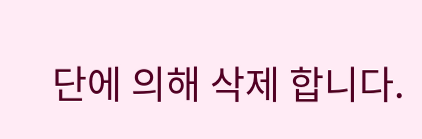단에 의해 삭제 합니다.